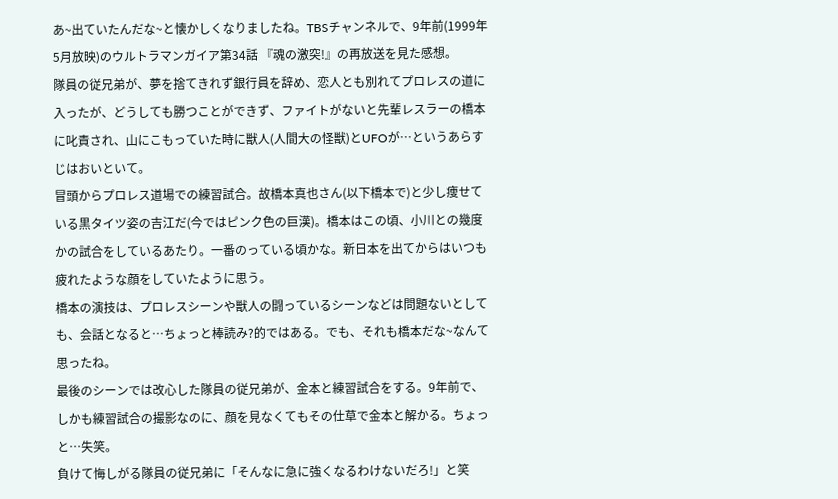あ~出ていたんだな~と懐かしくなりましたね。TBSチャンネルで、9年前(1999年5月放映)のウルトラマンガイア第34話 『魂の激突!』の再放送を見た感想。
隊員の従兄弟が、夢を捨てきれず銀行員を辞め、恋人とも別れてプロレスの道に入ったが、どうしても勝つことができず、ファイトがないと先輩レスラーの橋本に叱責され、山にこもっていた時に獣人(人間大の怪獣)とUFOが…というあらすじはおいといて。
冒頭からプロレス道場での練習試合。故橋本真也さん(以下橋本で)と少し痩せている黒タイツ姿の吉江だ(今ではピンク色の巨漢)。橋本はこの頃、小川との幾度かの試合をしているあたり。一番のっている頃かな。新日本を出てからはいつも疲れたような顔をしていたように思う。
橋本の演技は、プロレスシーンや獣人の闘っているシーンなどは問題ないとしても、会話となると…ちょっと棒読み?的ではある。でも、それも橋本だな~なんて思ったね。
最後のシーンでは改心した隊員の従兄弟が、金本と練習試合をする。9年前で、しかも練習試合の撮影なのに、顔を見なくてもその仕草で金本と解かる。ちょっと…失笑。
負けて悔しがる隊員の従兄弟に「そんなに急に強くなるわけないだろ!」と笑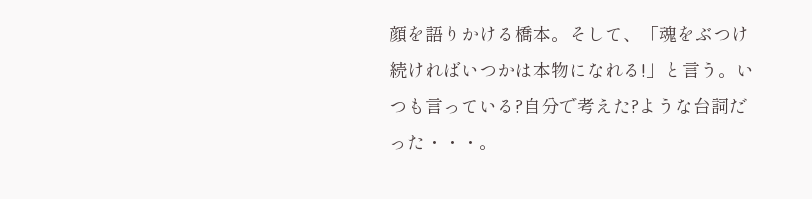顔を語りかける橋本。そして、「魂をぶつけ続ければいつかは本物になれる!」と言う。いつも言っている?自分で考えた?ような台詞だった・・・。